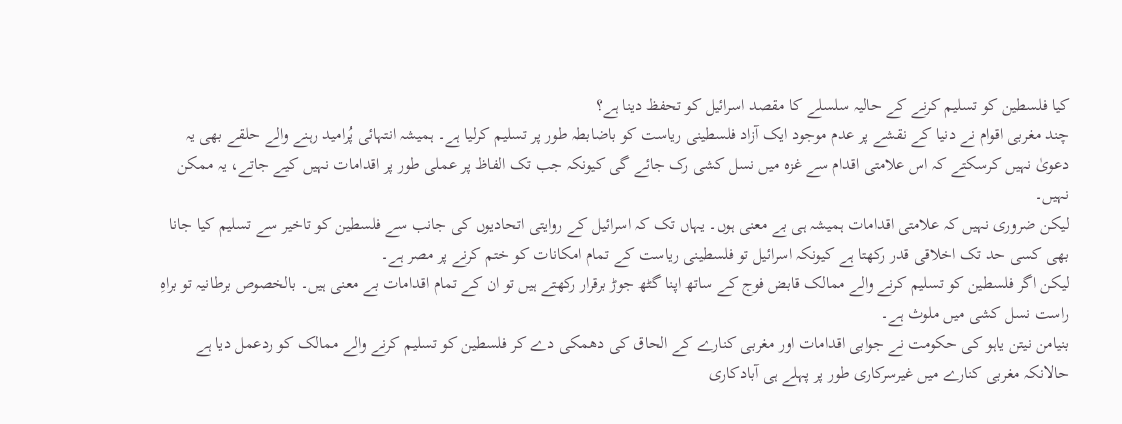کیا فلسطین کو تسلیم کرنے کے حالیہ سلسلے کا مقصد اسرائیل کو تحفظ دینا ہے؟
چند مغربی اقوام نے دنیا کے نقشے پر عدم موجود ایک آزاد فلسطینی ریاست کو باضابطہ طور پر تسلیم کرلیا ہے۔ ہمیشہ انتہائی پُرامید رہنے والے حلقے بھی یہ دعویٰ نہیں کرسکتے کہ اس علامتی اقدام سے غزہ میں نسل کشی رک جائے گی کیونکہ جب تک الفاظ پر عملی طور پر اقدامات نہیں کیے جاتے، یہ ممکن نہیں۔
لیکن ضروری نہیں کہ علامتی اقدامات ہمیشہ ہی بے معنی ہوں۔ یہاں تک کہ اسرائیل کے روایتی اتحادیوں کی جانب سے فلسطین کو تاخیر سے تسلیم کیا جانا بھی کسی حد تک اخلاقی قدر رکھتا ہے کیونکہ اسرائیل تو فلسطینی ریاست کے تمام امکانات کو ختم کرنے پر مصر ہے۔
لیکن اگر فلسطین کو تسلیم کرنے والے ممالک قابض فوج کے ساتھ اپنا گٹھ جوڑ برقرار رکھتے ہیں تو ان کے تمام اقدامات بے معنی ہیں۔ بالخصوص برطانیہ تو براہِ راست نسل کشی میں ملوث ہے۔
بنیامن نیتن یاہو کی حکومت نے جوابی اقدامات اور مغربی کنارے کے الحاق کی دھمکی دے کر فلسطین کو تسلیم کرنے والے ممالک کو ردعمل دیا ہے حالانکہ مغربی کنارے میں غیرسرکاری طور پر پہلے ہی آبادکاری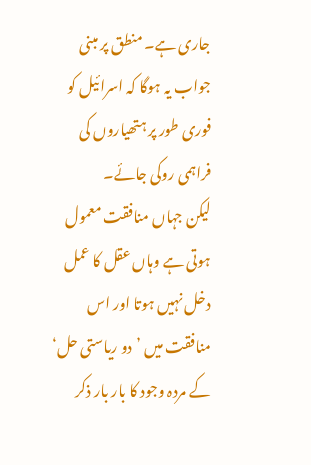جاری ہے۔ منطق پر مبنی جواب یہ ہوگا کہ اسرائیل کو فوری طور پر ہتھیاروں کی فراہمی روکی جائے۔
لیکن جہاں منافقت معمول ہوتی ہے وہاں عقل کا عمل دخل نہیں ہوتا اور اس منافقت میں ’دو ریاستی حل‘ کے مردہ وجود کا بار بار ذکر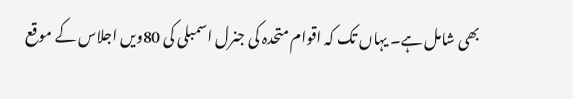بھی شامل ہے۔ یہاں تک کہ اقوام متحدہ کی جنرل اسمبلی کی 80ویں اجلاس کے موقع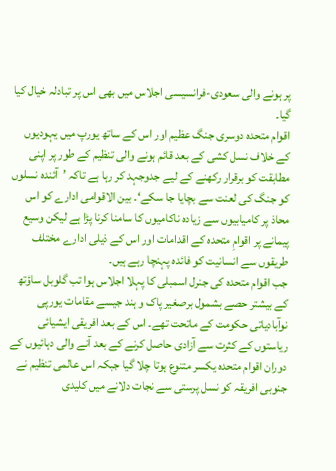پر ہونے والی سعودی-فرانسیسی اجلاس میں بھی اس پر تبادلہ خیال کیا گیا۔
اقوام متحدہ دوسری جنگ عظیم اور اس کے ساتھ یورپ میں یہودیوں کے خلاف نسل کشی کے بعد قائم ہونے والی تنظیم کے طور پر اپنی مطابقت کو برقرار رکھنے کے لیے جدوجہد کر رہا ہے تاکہ ’آئندہ نسلوں کو جنگ کی لعنت سے بچایا جا سکے‘۔ بین الاقوامی ادارے کو اس محاذ پر کامیابیوں سے زیادہ ناکامیوں کا سامنا کرنا پڑا ہے لیکن وسیع پیمانے پر اقوامِ متحدہ کے اقدامات اور اس کے ذیلی ادارے مختلف طریقوں سے انسانیت کو فائدہ پہنچا رہے ہیں۔
جب اقوام متحدہ کی جنرل اسمبلی کا پہلا اجلاس ہوا تب گلوبل ساؤتھ کے بیشتر حصے بشمول برصغیر پاک و ہند جیسے مقامات یورپی نوآبادیاتی حکومت کے ماتحت تھے۔ اس کے بعد افریقی ایشیائی ریاستوں کے کثرت سے آزادی حاصل کرنے کے بعد آنے والی دہائیوں کے دوران اقوام متحدہ یکسر متنوع ہوتا چلا گیا جبکہ اس عالمی تنظیم نے جنوبی افریقہ کو نسل پرستی سے نجات دلانے میں کلیدی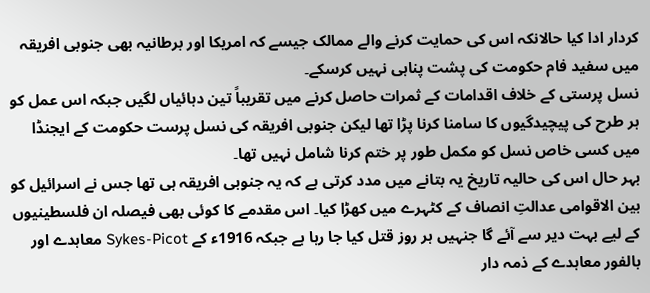کردار ادا کیا حالانکہ اس کی حمایت کرنے والے ممالک جیسے کہ امریکا اور برطانیہ بھی جنوبی افریقہ میں سفید فام حکومت کی پشت پناہی نہیں کرسکے۔
نسل پرستی کے خلاف اقدامات کے ثمرات حاصل کرنے میں تقریباً تین دہائیاں لگیں جبکہ اس عمل کو ہر طرح کی پیچیدگیوں کا سامنا کرنا پڑا تھا لیکن جنوبی افریقہ کی نسل پرست حکومت کے ایجنڈا میں کسی خاص نسل کو مکمل طور پر ختم کرنا شامل نہیں تھا۔
بہر حال اس کی حالیہ تاریخ یہ بتانے میں مدد کرتی ہے کہ یہ جنوبی افریقہ ہی تھا جس نے اسرائیل کو بین الاقوامی عدالتِ انصاف کے کٹہرے میں کھڑا کیا۔ اس مقدمے کا کوئی بھی فیصلہ ان فلسطینیوں کے لیے بہت دیر سے آئے گا جنہیں ہر روز قتل کیا جا رہا ہے جبکہ 1916ء کے Sykes-Picot معاہدے اور بالفور معاہدے کے ذمہ دار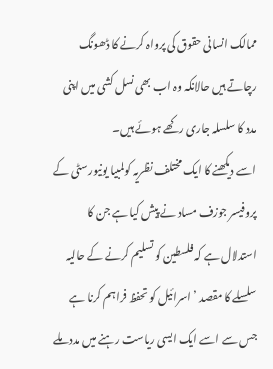ممالک انسانی حقوق کی پرواہ کرنے کا ڈھونگ رچاتے ہیں حالانکہ وہ اب بھی نسل کشی میں اپنی مدد کا سلسلہ جاری رکھے ہوئے ہیں۔
اسے دیکھنے کا ایک مختلف نظریہ کولمبیا یونیورسٹی کے پروفیسر جوزف مساد نے پیش کیا ہے جن کا استدلال ہے کہ فلسطین کو تسلیم کرنے کے حالیہ سلسلے کا مقصد ’اسرائیل کو تحفظ فراہم کرنا ہے جس سے اسے ایک ایسی ریاست رہنے میں مدد ملے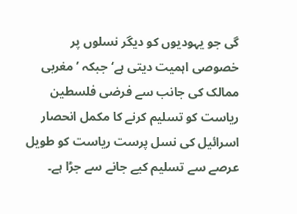گی جو یہودیوں کو دیگر نسلوں پر خصوصی اہمیت دیتی ہے‘ جبکہ ’مغربی ممالک کی جانب سے فرضی فلسطین ریاست کو تسلیم کرنے کا مکمل انحصار اسرائیل کی نسل پرست ریاست کو طویل عرصے سے تسلیم کیے جانے سے جڑا ہے۔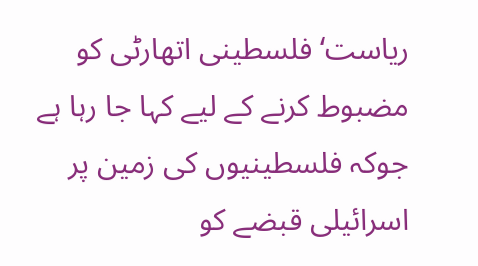ریاست‘ فلسطینی اتھارٹی کو مضبوط کرنے کے لیے کہا جا رہا ہے جوکہ فلسطینیوں کی زمین پر اسرائیلی قبضے کو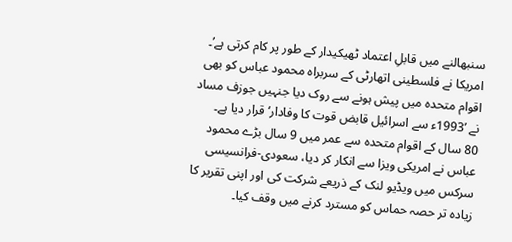سنبھالنے میں قابلِ اعتماد ٹھیکیدار کے طور پر کام کرتی ہے’۔
امریکا نے فلسطینی اتھارٹی کے سربراہ محمود عباس کو بھی اقوام متحدہ میں پیش ہونے سے روک دیا جنہیں جوزف مساد نے ’1993ء سے اسرائیل قابض قوت کا وفادار‘ قرار دیا ہے۔
80 سال کے اقوام متحدہ سے عمر میں 9 سال بڑے محمود عباس نے امریکی ویزا سے انکار کر دیا، سعودی-فرانسیسی سرکس میں ویڈیو لنک کے ذریعے شرکت کی اور اپنی تقریر کا زیادہ تر حصہ حماس کو مسترد کرنے میں وقف کیا۔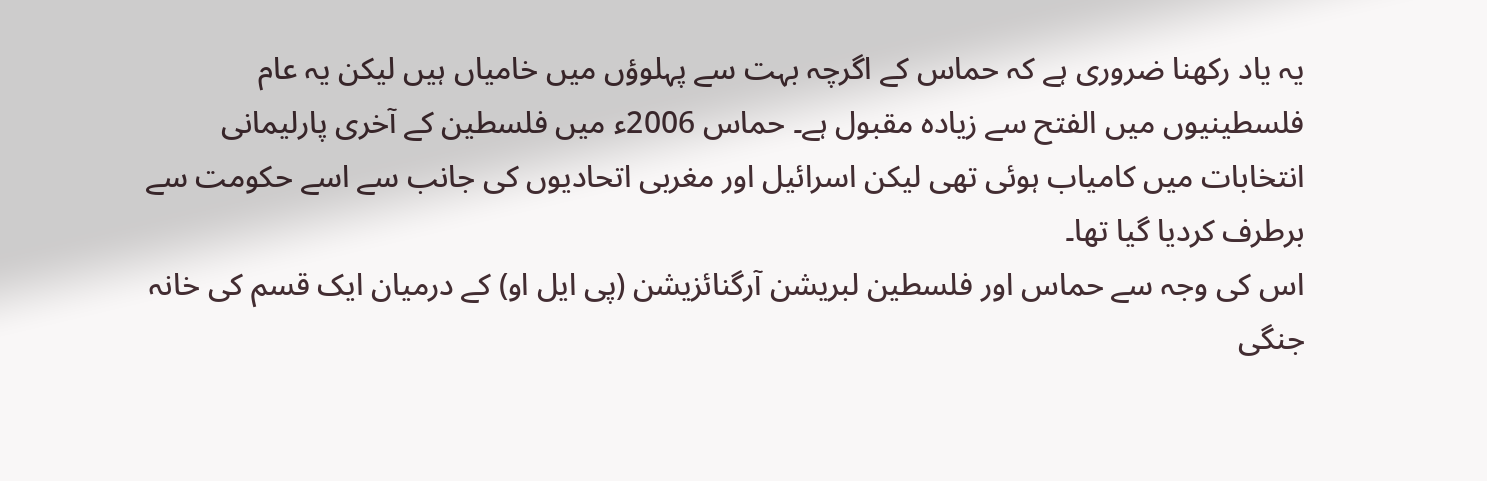یہ یاد رکھنا ضروری ہے کہ حماس کے اگرچہ بہت سے پہلوؤں میں خامیاں ہیں لیکن یہ عام فلسطینیوں میں الفتح سے زیادہ مقبول ہے۔ حماس 2006ء میں فلسطین کے آخری پارلیمانی انتخابات میں کامیاب ہوئی تھی لیکن اسرائیل اور مغربی اتحادیوں کی جانب سے اسے حکومت سے برطرف کردیا گیا تھا۔
اس کی وجہ سے حماس اور فلسطین لبریشن آرگنائزیشن (پی ایل او) کے درمیان ایک قسم کی خانہ جنگی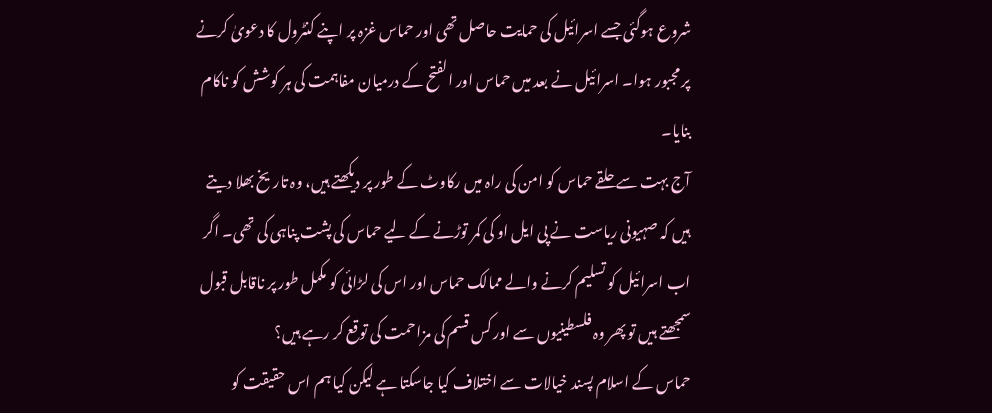شروع ہوگئی جسے اسرائیل کی حمایت حاصل تھی اور حماس غزہ پر اپنے کنٹرول کا دعویٰ کرنے پر مجبور ہوا۔ اسرائیل نے بعد میں حماس اور الفتح کے درمیان مفاہمت کی ہر کوشش کو ناکام بنایا۔
آج بہت سے حلقے حماس کو امن کی راہ میں رکاوٹ کے طور پر دیکھتے ہیں، وہ تاریخ بھلا دیتے ہیں کہ صہیونی ریاست نے پی ایل او کی کمر توڑنے کے لیے حماس کی پشت پناہی کی تھی۔ اگر اب اسرائیل کو تسلیم کرنے والے ممالک حماس اور اس کی لڑائی کو مکمل طور پر ناقابل قبول سمجھتے ہیں تو پھر وہ فلسطینیوں سے اور کس قسم کی مزاحمت کی توقع کر رہے ہیں؟
حماس کے اسلام پسند خیالات سے اختلاف کیا جاسکتا ہے لیکن کیا ہم اس حقیقت کو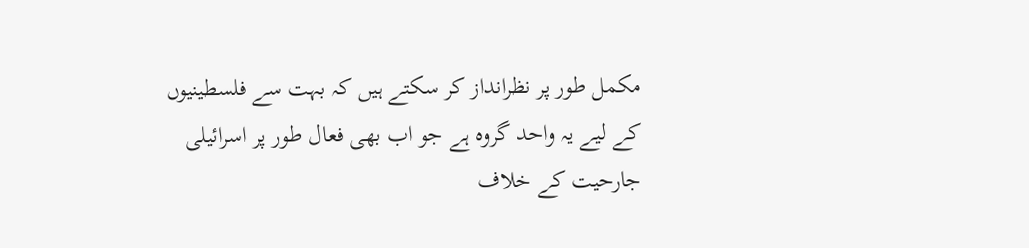مکمل طور پر نظرانداز کر سکتے ہیں کہ بہت سے فلسطینیوں کے لیے یہ واحد گروہ ہے جو اب بھی فعال طور پر اسرائیلی جارحیت کے خلاف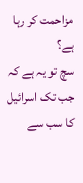مزاحمت کر رہا ہے؟
سچ تو یہ ہے کہ جب تک اسرائیل کا سب سے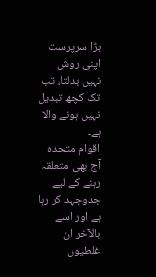بڑا سرپرست اپنی روش نہیں بدلتا، تب تک کچھ تبدیل نہیں ہونے والا ہے۔
اقوام متحدہ آج بھی متعلقہ رہنے کے لیے جدوجہد کر رہا ہے اور اسے بالآخر ان غلطیوں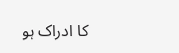کا ادراک ہو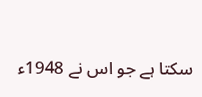سکتا ہے جو اس نے 1948ء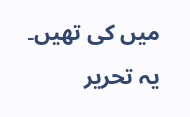میں کی تھیں۔
یہ تحریر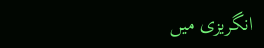انگریزی میں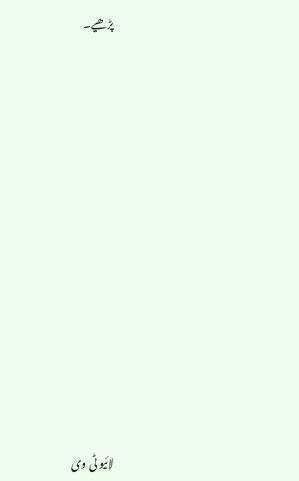پڑھیے۔













لائیو ٹی وی